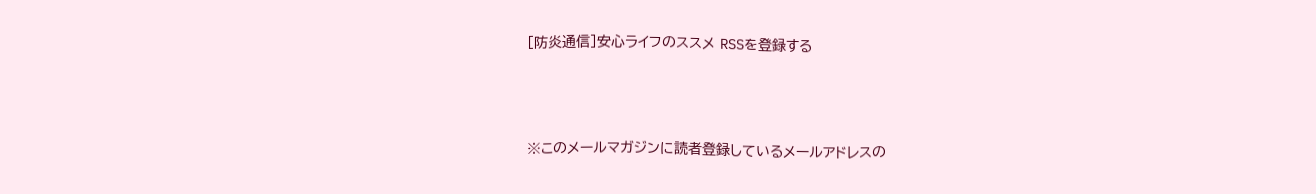[防炎通信]安心ライフのススメ RSSを登録する



※このメールマガジンに読者登録しているメールアドレスの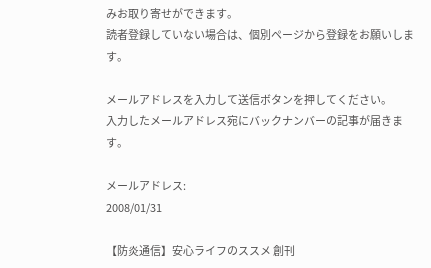みお取り寄せができます。
読者登録していない場合は、個別ページから登録をお願いします。

メールアドレスを入力して送信ボタンを押してください。
入力したメールアドレス宛にバックナンバーの記事が届きます。

メールアドレス:
2008/01/31

【防炎通信】安心ライフのススメ 創刊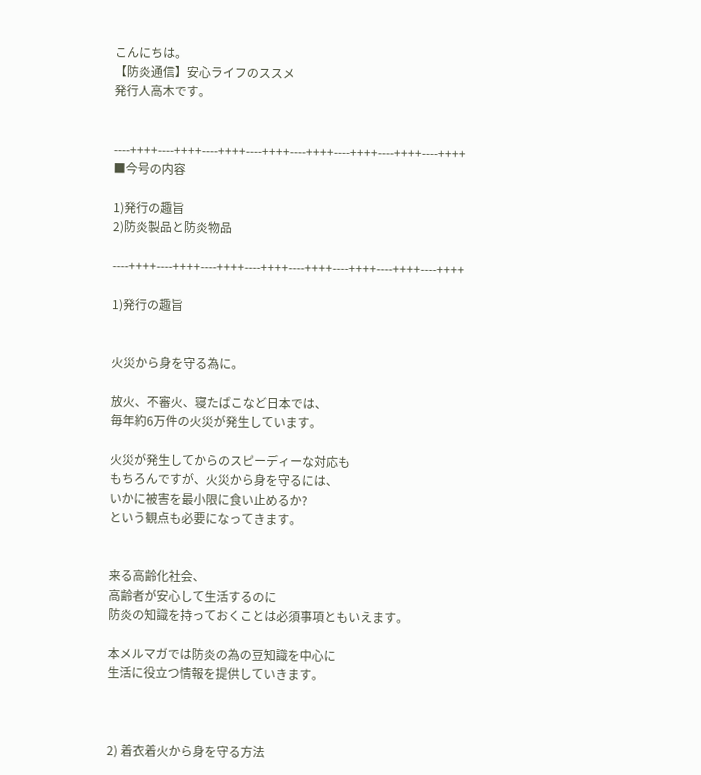こんにちは。
【防炎通信】安心ライフのススメ
発行人高木です。


----++++----++++----++++----++++----++++----++++----++++----++++
■今号の内容

1)発行の趣旨
2)防炎製品と防炎物品

----++++----++++----++++----++++----++++----++++----++++----++++

1)発行の趣旨


火災から身を守る為に。

放火、不審火、寝たばこなど日本では、
毎年約6万件の火災が発生しています。

火災が発生してからのスピーディーな対応も
もちろんですが、火災から身を守るには、
いかに被害を最小限に食い止めるか?
という観点も必要になってきます。


来る高齢化社会、
高齢者が安心して生活するのに
防炎の知識を持っておくことは必須事項ともいえます。

本メルマガでは防炎の為の豆知識を中心に
生活に役立つ情報を提供していきます。



2) 着衣着火から身を守る方法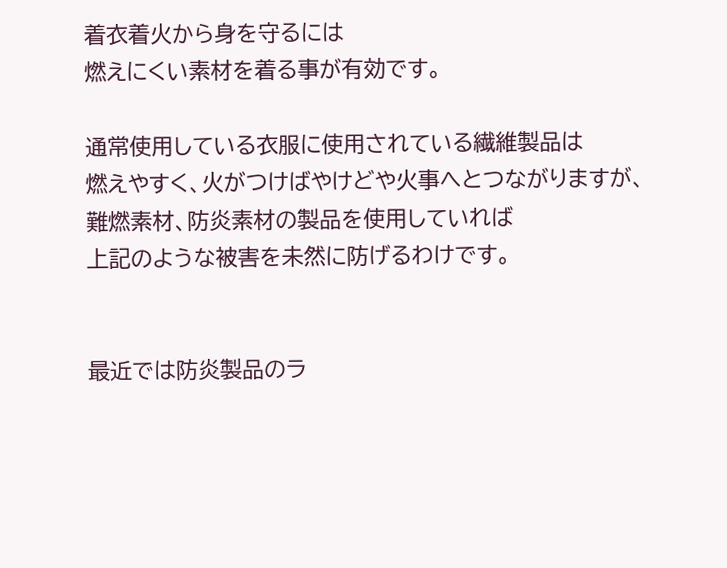着衣着火から身を守るには
燃えにくい素材を着る事が有効です。

通常使用している衣服に使用されている繊維製品は
燃えやすく、火がつけばやけどや火事へとつながりますが、
難燃素材、防炎素材の製品を使用していれば
上記のような被害を未然に防げるわけです。


最近では防炎製品のラ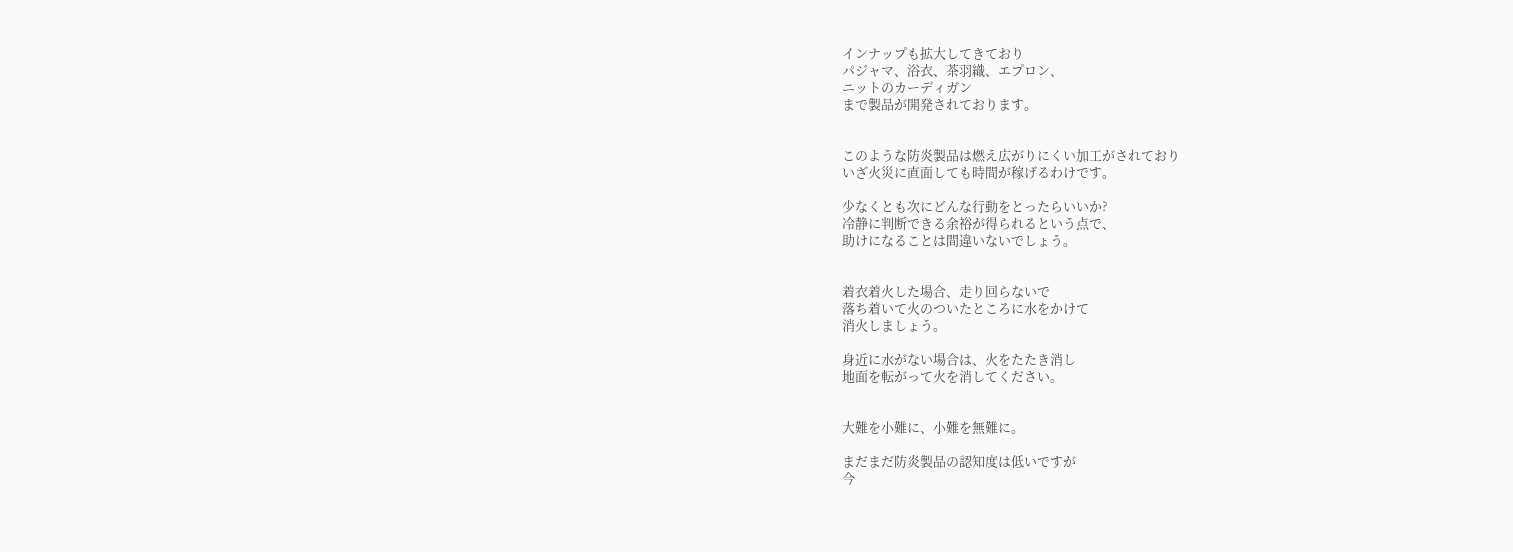インナップも拡大してきており
パジャマ、浴衣、茶羽織、エプロン、
ニットのカーディガン
まで製品が開発されております。


このような防炎製品は燃え広がりにくい加工がされており
いざ火災に直面しても時間が稼げるわけです。

少なくとも次にどんな行動をとったらいいか?
冷静に判断できる余裕が得られるという点で、
助けになることは間違いないでしょう。


着衣着火した場合、走り回らないで
落ち着いて火のついたところに水をかけて
消火しましょう。

身近に水がない場合は、火をたたき消し
地面を転がって火を消してください。


大難を小難に、小難を無難に。

まだまだ防炎製品の認知度は低いですが
今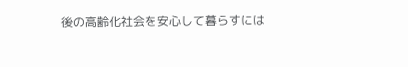後の高齢化社会を安心して暮らすには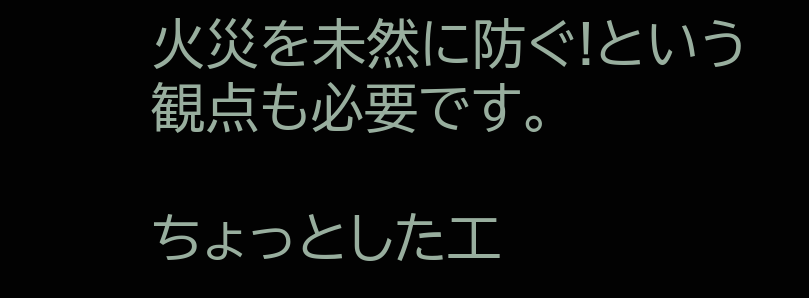火災を未然に防ぐ!という観点も必要です。

ちょっとした工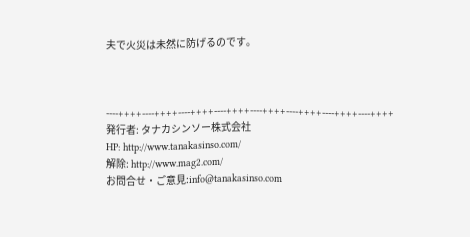夫で火災は未然に防げるのです。



----++++----++++----++++----++++----++++----++++----++++----++++
発行者: タナカシンソー株式会社
HP: http://www.tanakasinso.com/
解除: http://www.mag2.com/
お問合せ・ご意見:info@tanakasinso.com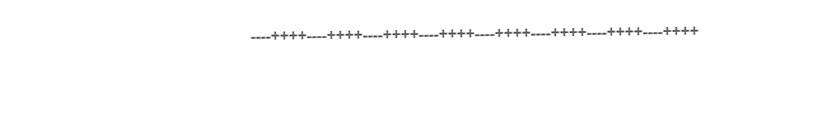----++++----++++----++++----++++----++++----++++----++++----++++